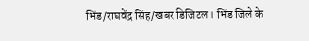भिंड/राघवेंद्र सिंह/खबर डिजिटल। भिंड जिले के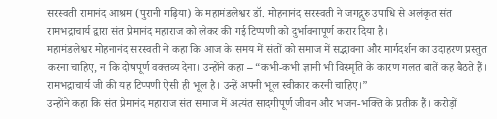सरस्वती रामानंद आश्रम (पुरानी गढ़िया) के महामंडलेश्वर डॉ. मोहनानंद सरस्वती ने जगद्गुरु उपाधि से अलंकृत संत रामभद्राचार्य द्वारा संत प्रेमानंद महाराज को लेकर की गई टिप्पणी को दुर्भावनापूर्ण करार दिया है।
महामंडलेश्वर मोहनानंद सरस्वती ने कहा कि आज के समय में संतों को समाज में सद्भावना और मार्गदर्शन का उदाहरण प्रस्तुत करना चाहिए, न कि दोषपूर्ण वक्तव्य देना। उन्होंने कहा – “कभी-कभी ज्ञानी भी विस्मृति के कारण गलत बातें कह बैठते हैं। रामभद्राचार्य जी की यह टिप्पणी ऐसी ही भूल है। उन्हें अपनी भूल स्वीकार करनी चाहिए।”
उन्होंने कहा कि संत प्रेमानंद महाराज संत समाज में अत्यंत सादगीपूर्ण जीवन और भजन-भक्ति के प्रतीक हैं। करोड़ों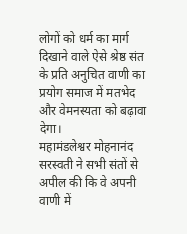लोगों को धर्म का मार्ग दिखाने वाले ऐसे श्रेष्ठ संत के प्रति अनुचित वाणी का प्रयोग समाज में मतभेद और वेमनस्यता को बढ़ावा देगा।
महामंडलेश्वर मोहनानंद सरस्वती ने सभी संतों से अपील की कि वे अपनी वाणी में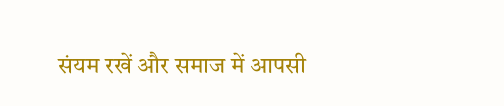संयम रखें और समाज में आपसी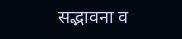सद्भावना व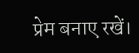प्रेम बनाए रखें।